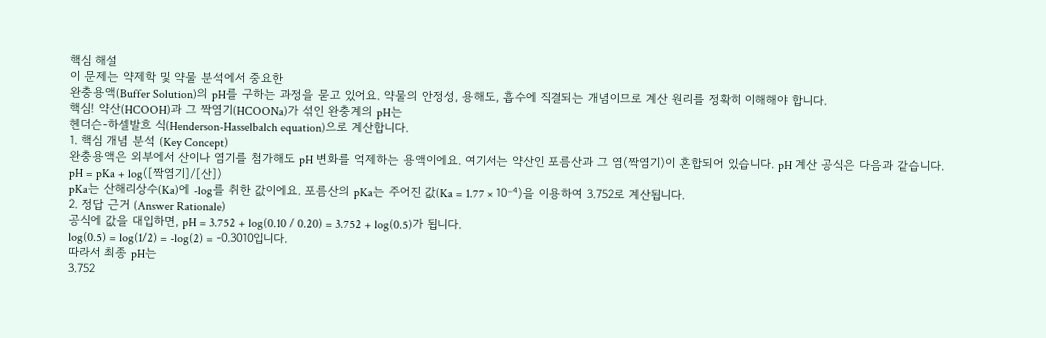핵심 해설
이 문제는 약제학 및 약물 분석에서 중요한
완충용액(Buffer Solution)의 pH를 구하는 과정을 묻고 있어요. 약물의 안정성, 용해도, 흡수에 직결되는 개념이므로 계산 원리를 정확히 이해해야 합니다.
핵심! 약산(HCOOH)과 그 짝염기(HCOONa)가 섞인 완충계의 pH는
헨더슨-하셀발흐 식(Henderson-Hasselbalch equation)으로 계산합니다.
1. 핵심 개념 분석 (Key Concept)
완충용액은 외부에서 산이나 염기를 첨가해도 pH 변화를 억제하는 용액이에요. 여기서는 약산인 포름산과 그 염(짝염기)이 혼합되어 있습니다. pH 계산 공식은 다음과 같습니다.
pH = pKa + log([짝염기]/[산])
pKa는 산해리상수(Ka)에 -log를 취한 값이에요. 포름산의 pKa는 주어진 값(Ka = 1.77 × 10⁻⁴)을 이용하여 3.752로 계산됩니다.
2. 정답 근거 (Answer Rationale)
공식에 값을 대입하면, pH = 3.752 + log(0.10 / 0.20) = 3.752 + log(0.5)가 됩니다.
log(0.5) = log(1/2) = -log(2) = -0.3010입니다.
따라서 최종 pH는
3.752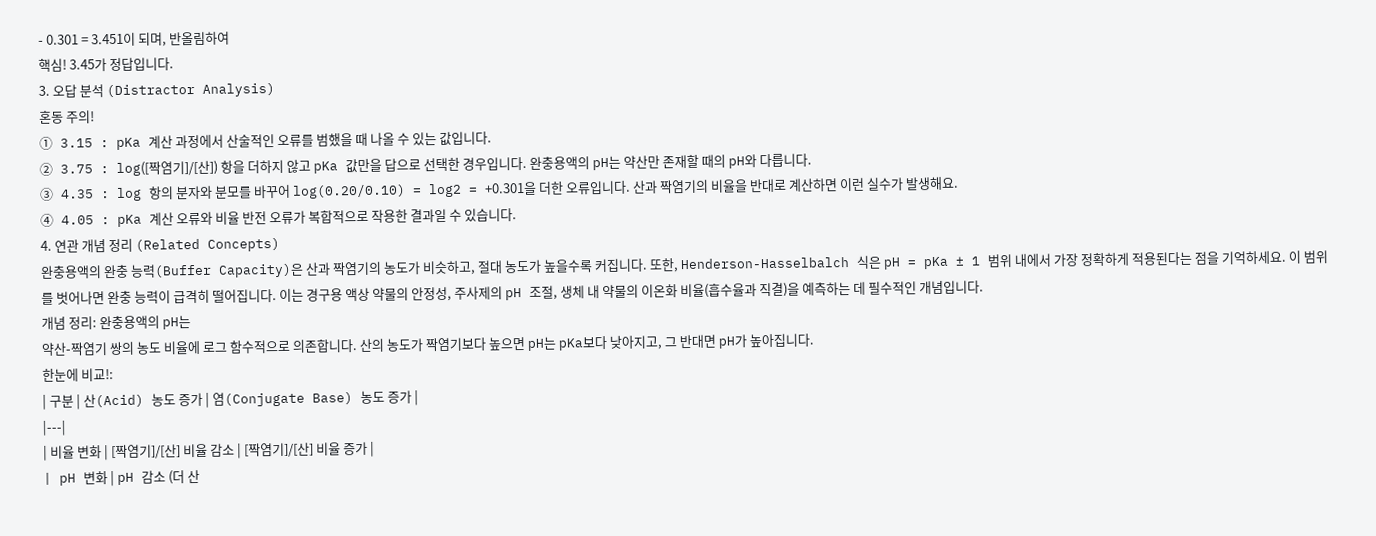- 0.301 = 3.451이 되며, 반올림하여
핵심! 3.45가 정답입니다.
3. 오답 분석 (Distractor Analysis)
혼동 주의!
① 3.15 : pKa 계산 과정에서 산술적인 오류를 범했을 때 나올 수 있는 값입니다.
② 3.75 : log([짝염기]/[산]) 항을 더하지 않고 pKa 값만을 답으로 선택한 경우입니다. 완충용액의 pH는 약산만 존재할 때의 pH와 다릅니다.
③ 4.35 : log 항의 분자와 분모를 바꾸어 log(0.20/0.10) = log2 = +0.301을 더한 오류입니다. 산과 짝염기의 비율을 반대로 계산하면 이런 실수가 발생해요.
④ 4.05 : pKa 계산 오류와 비율 반전 오류가 복합적으로 작용한 결과일 수 있습니다.
4. 연관 개념 정리 (Related Concepts)
완충용액의 완충 능력(Buffer Capacity)은 산과 짝염기의 농도가 비슷하고, 절대 농도가 높을수록 커집니다. 또한, Henderson-Hasselbalch 식은 pH = pKa ± 1 범위 내에서 가장 정확하게 적용된다는 점을 기억하세요. 이 범위를 벗어나면 완충 능력이 급격히 떨어집니다. 이는 경구용 액상 약물의 안정성, 주사제의 pH 조절, 생체 내 약물의 이온화 비율(흡수율과 직결)을 예측하는 데 필수적인 개념입니다.
개념 정리: 완충용액의 pH는
약산-짝염기 쌍의 농도 비율에 로그 함수적으로 의존합니다. 산의 농도가 짝염기보다 높으면 pH는 pKa보다 낮아지고, 그 반대면 pH가 높아집니다.
한눈에 비교!:
| 구분 | 산(Acid) 농도 증가 | 염(Conjugate Base) 농도 증가 |
|---|
| 비율 변화 | [짝염기]/[산] 비율 감소 | [짝염기]/[산] 비율 증가 |
| pH 변화 | pH 감소 (더 산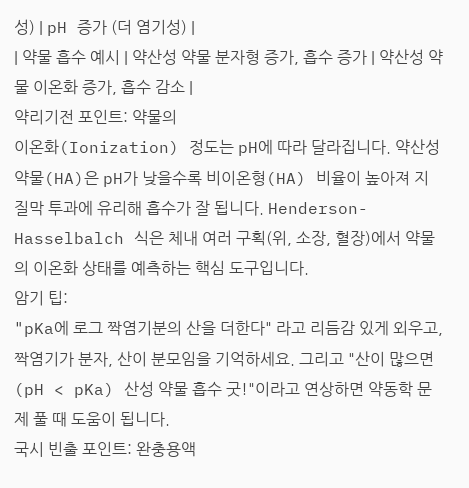성) | pH 증가 (더 염기성) |
| 약물 흡수 예시 | 약산성 약물 분자형 증가, 흡수 증가 | 약산성 약물 이온화 증가, 흡수 감소 |
약리기전 포인트: 약물의
이온화(Ionization) 정도는 pH에 따라 달라집니다. 약산성 약물(HA)은 pH가 낮을수록 비이온형(HA) 비율이 높아져 지질막 투과에 유리해 흡수가 잘 됩니다. Henderson-Hasselbalch 식은 체내 여러 구획(위, 소장, 혈장)에서 약물의 이온화 상태를 예측하는 핵심 도구입니다.
암기 팁:
"pKa에 로그 짝염기분의 산을 더한다" 라고 리듬감 있게 외우고, 짝염기가 분자, 산이 분모임을 기억하세요. 그리고 "산이 많으면(pH < pKa) 산성 약물 흡수 굿!"이라고 연상하면 약동학 문제 풀 때 도움이 됩니다.
국시 빈출 포인트: 완충용액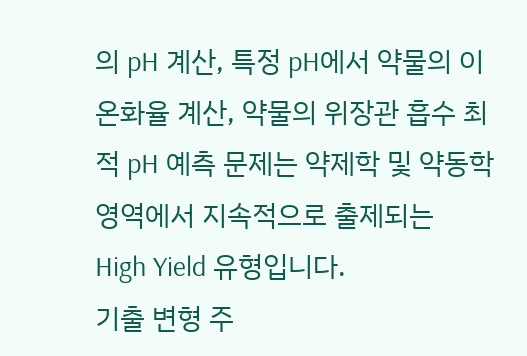의 pH 계산, 특정 pH에서 약물의 이온화율 계산, 약물의 위장관 흡수 최적 pH 예측 문제는 약제학 및 약동학 영역에서 지속적으로 출제되는
High Yield 유형입니다.
기출 변형 주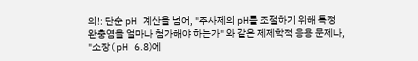의!: 단순 pH 계산을 넘어, "주사제의 pH를 조절하기 위해 특정 완충염을 얼마나 첨가해야 하는가" 와 같은 제제학적 응용 문제나, "소장(pH 6.8)에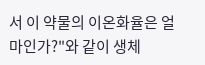서 이 약물의 이온화율은 얼마인가?"와 같이 생체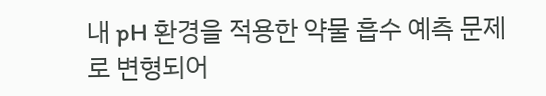내 pH 환경을 적용한 약물 흡수 예측 문제로 변형되어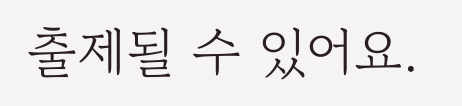출제될 수 있어요.